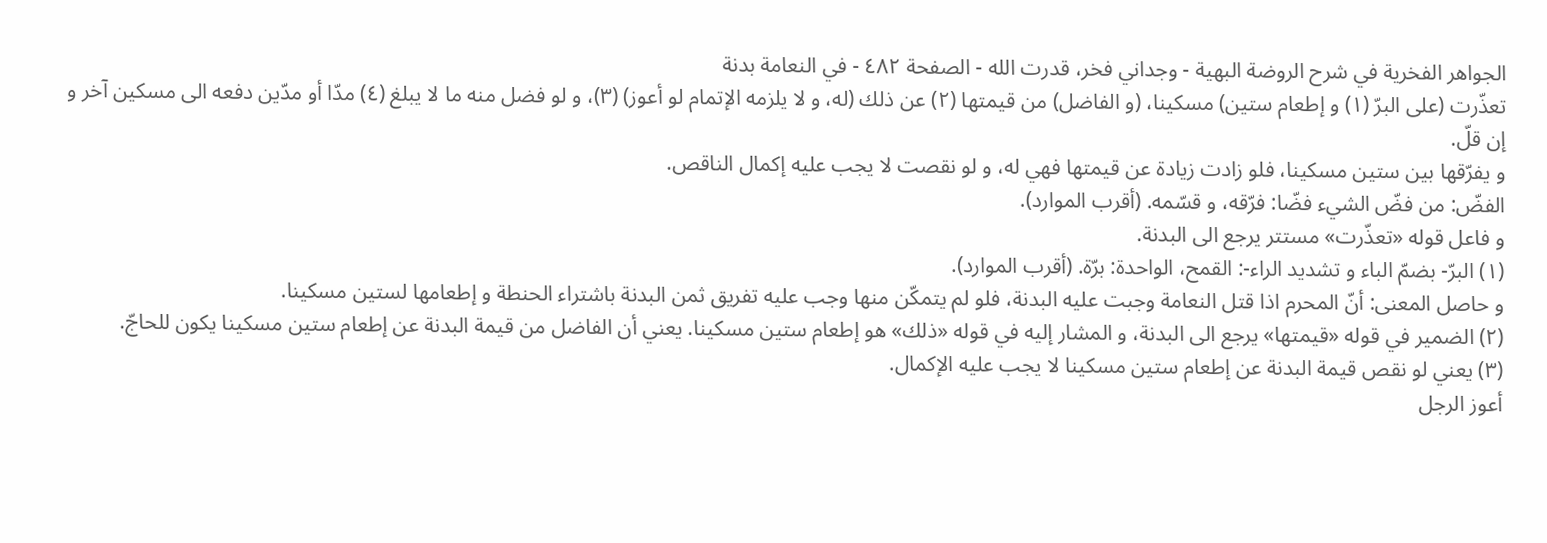الجواهر الفخرية في شرح الروضة البهية - وجداني فخر، قدرت الله - الصفحة ٤٨٢ - في النعامة بدنة
تعذّرت (على البرّ (١) و إطعام ستين) مسكينا، (و الفاضل) من قيمتها (٢) عن ذلك (له، و لا يلزمه الإتمام لو أعوز) (٣)، و لو فضل منه ما لا يبلغ (٤) مدّا أو مدّين دفعه الى مسكين آخر و إن قلّ.
و يفرّقها بين ستين مسكينا، فلو زادت زيادة عن قيمتها فهي له، و لو نقصت لا يجب عليه إكمال الناقص.
الفضّ: من فضّ الشيء فضّا: فرّقه، و قسّمه. (أقرب الموارد).
و فاعل قوله «تعذّرت» مستتر يرجع الى البدنة.
(١) البرّ- بضمّ الباء و تشديد الراء-: القمح، الواحدة: برّة. (أقرب الموارد).
و حاصل المعنى: أنّ المحرم اذا قتل النعامة وجبت عليه البدنة، فلو لم يتمكّن منها وجب عليه تفريق ثمن البدنة باشتراء الحنطة و إطعامها لستين مسكينا.
(٢) الضمير في قوله «قيمتها» يرجع الى البدنة، و المشار إليه في قوله «ذلك» هو إطعام ستين مسكينا. يعني أن الفاضل من قيمة البدنة عن إطعام ستين مسكينا يكون للحاجّ.
(٣) يعني لو نقص قيمة البدنة عن إطعام ستين مسكينا لا يجب عليه الإكمال.
أعوز الرجل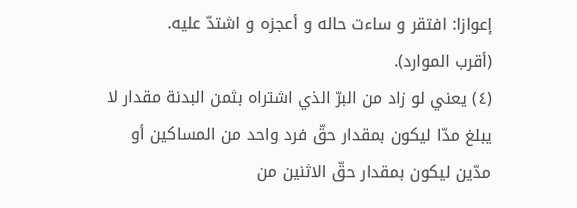إعوازا: افتقر و ساءت حاله و أعجزه و اشتدّ عليه.
(أقرب الموارد).
(٤) يعني لو زاد من البرّ الذي اشتراه بثمن البدنة مقدار لا يبلغ مدّا ليكون بمقدار حقّ فرد واحد من المساكين أو مدّين ليكون بمقدار حقّ الاثنين من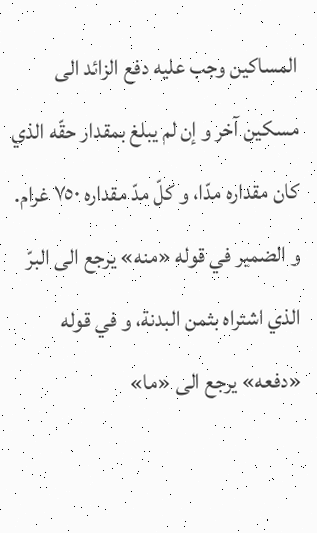المساكين وجب عليه دفع الزائد الى مسكين آخر و إن لم يبلغ بمقدار حقّه الذي كان مقداره مدّا، و كلّ مدّ مقداره ٧٥٠ غرام.
و الضمير في قوله «منه» يرجع الى البرّ الذي اشتراه بثمن البدنة، و في قوله «دفعه» يرجع الى «ما»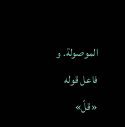الموصولة. و فاعل قوله «قلّ»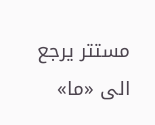مستتر يرجع الى «ما»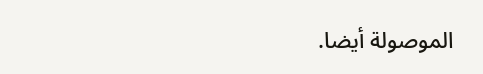الموصولة أيضا.